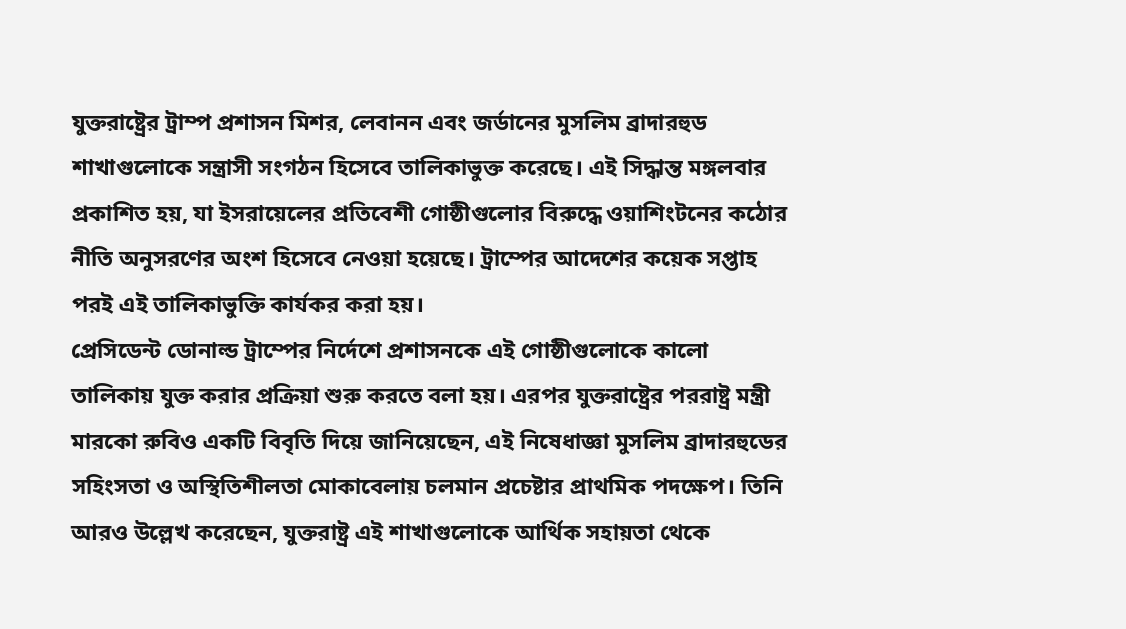যুক্তরাষ্ট্রের ট্রাম্প প্রশাসন মিশর, লেবানন এবং জর্ডানের মুসলিম ব্রাদারহুড শাখাগুলোকে সন্ত্রাসী সংগঠন হিসেবে তালিকাভুক্ত করেছে। এই সিদ্ধান্ত মঙ্গলবার প্রকাশিত হয়, যা ইসরায়েলের প্রতিবেশী গোষ্ঠীগুলোর বিরুদ্ধে ওয়াশিংটনের কঠোর নীতি অনুসরণের অংশ হিসেবে নেওয়া হয়েছে। ট্রাম্পের আদেশের কয়েক সপ্তাহ পরই এই তালিকাভুক্তি কার্যকর করা হয়।
প্রেসিডেন্ট ডোনাল্ড ট্রাম্পের নির্দেশে প্রশাসনকে এই গোষ্ঠীগুলোকে কালো তালিকায় যুক্ত করার প্রক্রিয়া শুরু করতে বলা হয়। এরপর যুক্তরাষ্ট্রের পররাষ্ট্র মন্ত্রী মারকো রুবিও একটি বিবৃতি দিয়ে জানিয়েছেন, এই নিষেধাজ্ঞা মুসলিম ব্রাদারহুডের সহিংসতা ও অস্থিতিশীলতা মোকাবেলায় চলমান প্রচেষ্টার প্রাথমিক পদক্ষেপ। তিনি আরও উল্লেখ করেছেন, যুক্তরাষ্ট্র এই শাখাগুলোকে আর্থিক সহায়তা থেকে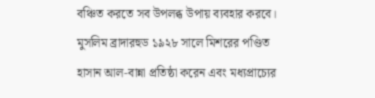বঞ্চিত করতে সব উপলব্ধ উপায় ব্যবহার করবে।
মুসলিম ব্রাদারহুড ১৯২৮ সালে মিশরের পণ্ডিত হাসান আল‑বান্না প্রতিষ্ঠা করেন এবং মধ্যপ্রাচ্যের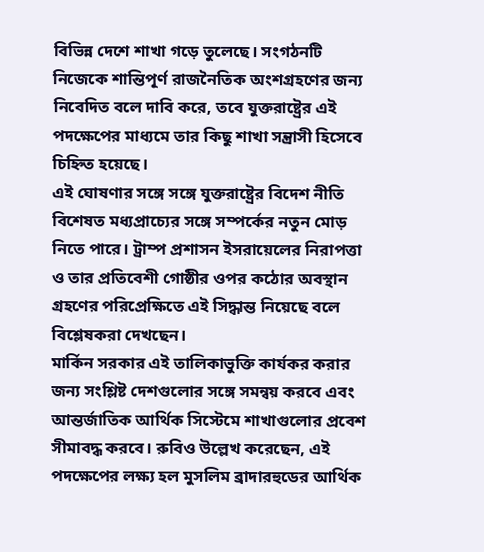বিভিন্ন দেশে শাখা গড়ে তুলেছে। সংগঠনটি নিজেকে শান্তিপূর্ণ রাজনৈতিক অংশগ্রহণের জন্য নিবেদিত বলে দাবি করে, তবে যুক্তরাষ্ট্রের এই পদক্ষেপের মাধ্যমে তার কিছু শাখা সন্ত্রাসী হিসেবে চিহ্নিত হয়েছে।
এই ঘোষণার সঙ্গে সঙ্গে যুক্তরাষ্ট্রের বিদেশ নীতি বিশেষত মধ্যপ্রাচ্যের সঙ্গে সম্পর্কের নতুন মোড় নিতে পারে। ট্রাম্প প্রশাসন ইসরায়েলের নিরাপত্তা ও তার প্রতিবেশী গোষ্ঠীর ওপর কঠোর অবস্থান গ্রহণের পরিপ্রেক্ষিতে এই সিদ্ধান্ত নিয়েছে বলে বিশ্লেষকরা দেখছেন।
মার্কিন সরকার এই তালিকাভুক্তি কার্যকর করার জন্য সংশ্লিষ্ট দেশগুলোর সঙ্গে সমন্বয় করবে এবং আন্তর্জাতিক আর্থিক সিস্টেমে শাখাগুলোর প্রবেশ সীমাবদ্ধ করবে। রুবিও উল্লেখ করেছেন, এই পদক্ষেপের লক্ষ্য হল মুসলিম ব্রাদারহুডের আর্থিক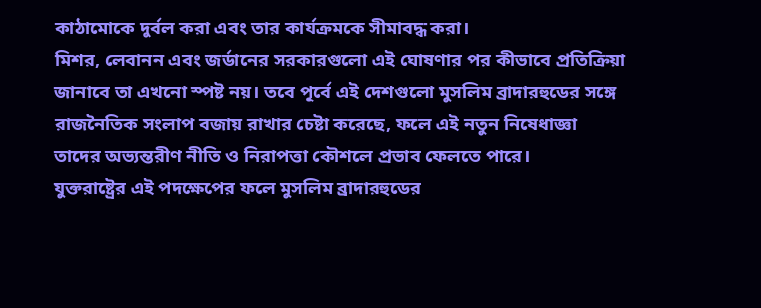কাঠামোকে দুর্বল করা এবং তার কার্যক্রমকে সীমাবদ্ধ করা।
মিশর, লেবানন এবং জর্ডানের সরকারগুলো এই ঘোষণার পর কীভাবে প্রতিক্রিয়া জানাবে তা এখনো স্পষ্ট নয়। তবে পূর্বে এই দেশগুলো মুসলিম ব্রাদারহুডের সঙ্গে রাজনৈতিক সংলাপ বজায় রাখার চেষ্টা করেছে, ফলে এই নতুন নিষেধাজ্ঞা তাদের অভ্যন্তরীণ নীতি ও নিরাপত্তা কৌশলে প্রভাব ফেলতে পারে।
যুক্তরাষ্ট্রের এই পদক্ষেপের ফলে মুসলিম ব্রাদারহুডের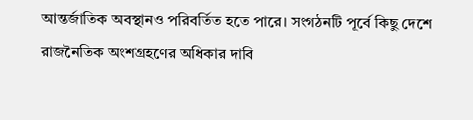আন্তর্জাতিক অবস্থানও পরিবর্তিত হতে পারে। সংগঠনটি পূর্বে কিছু দেশে রাজনৈতিক অংশগ্রহণের অধিকার দাবি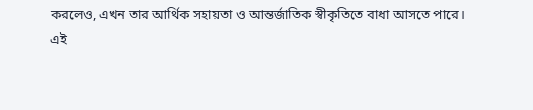করলেও, এখন তার আর্থিক সহায়তা ও আন্তর্জাতিক স্বীকৃতিতে বাধা আসতে পারে।
এই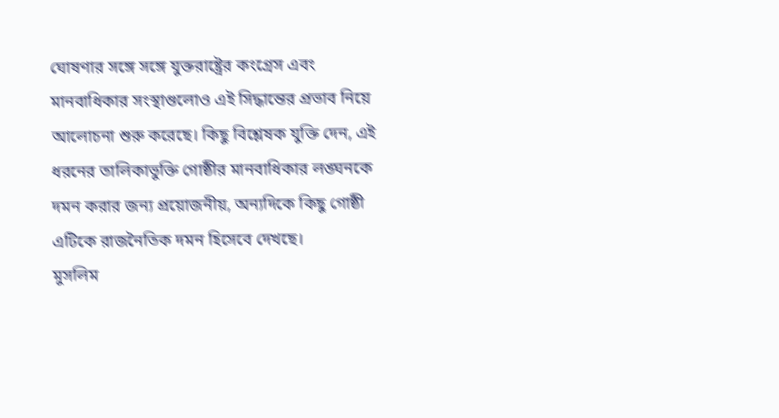ঘোষণার সঙ্গে সঙ্গে যুক্তরাষ্ট্রের কংগ্রেস এবং মানবাধিকার সংস্থাগুলোও এই সিদ্ধান্তের প্রভাব নিয়ে আলোচনা শুরু করেছে। কিছু বিশ্লেষক যুক্তি দেন, এই ধরনের তালিকাভুক্তি গোষ্ঠীর মানবাধিকার লঙ্ঘনকে দমন করার জন্য প্রয়োজনীয়, অন্যদিকে কিছু গোষ্ঠী এটিকে রাজনৈতিক দমন হিসেবে দেখছে।
মুসলিম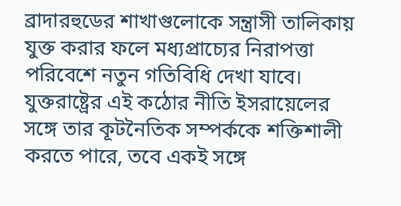ব্রাদারহুডের শাখাগুলোকে সন্ত্রাসী তালিকায় যুক্ত করার ফলে মধ্যপ্রাচ্যের নিরাপত্তা পরিবেশে নতুন গতিবিধি দেখা যাবে। যুক্তরাষ্ট্রের এই কঠোর নীতি ইসরায়েলের সঙ্গে তার কূটনৈতিক সম্পর্ককে শক্তিশালী করতে পারে, তবে একই সঙ্গে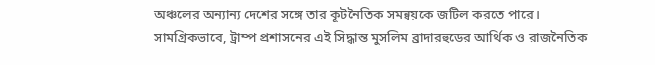অঞ্চলের অন্যান্য দেশের সঙ্গে তার কূটনৈতিক সমন্বয়কে জটিল করতে পারে।
সামগ্রিকভাবে, ট্রাম্প প্রশাসনের এই সিদ্ধান্ত মুসলিম ব্রাদারহুডের আর্থিক ও রাজনৈতিক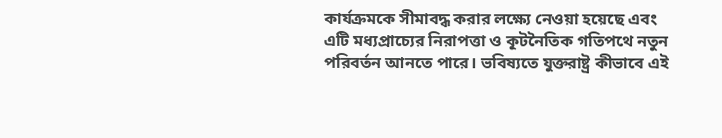কার্যক্রমকে সীমাবদ্ধ করার লক্ষ্যে নেওয়া হয়েছে এবং এটি মধ্যপ্রাচ্যের নিরাপত্তা ও কূটনৈতিক গতিপথে নতুন পরিবর্তন আনতে পারে। ভবিষ্যতে যুক্তরাষ্ট্র কীভাবে এই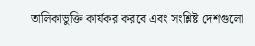তালিকাভুক্তি কার্যকর করবে এবং সংশ্লিষ্ট দেশগুলো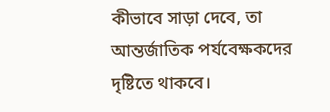কীভাবে সাড়া দেবে, তা আন্তর্জাতিক পর্যবেক্ষকদের দৃষ্টিতে থাকবে।